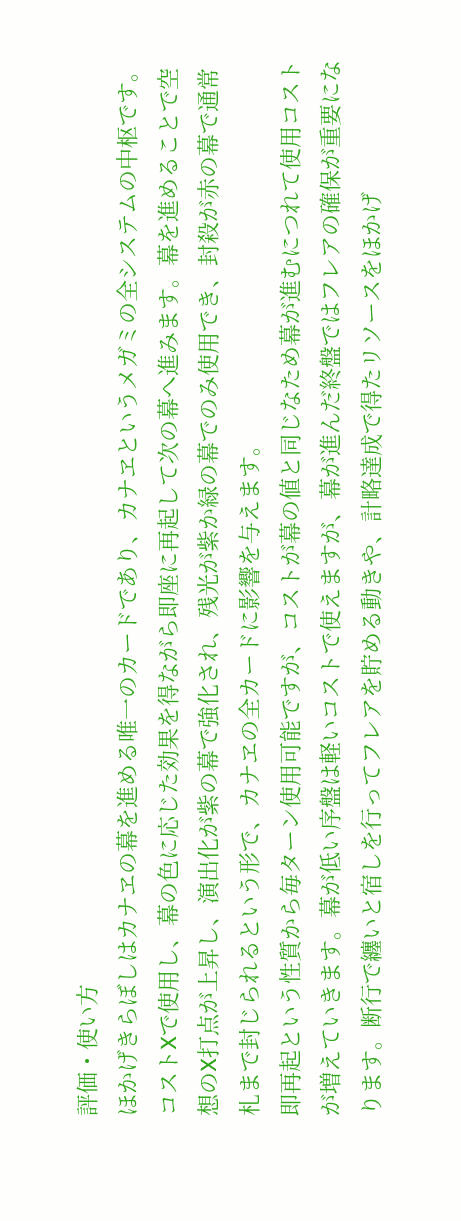評価・使い方
ほかげきらぼしはカナヱの幕を進める唯一のカードであり、カナヱというメガミの全システムの中枢です。コストXで使用し、幕の色に応じた効果を得ながら即座に再起して次の幕へ進みます。幕を進めることで空想のX打点が上昇し、演出化が紫の幕で強化され、残光が紫か緑の幕でのみ使用でき、封殺が赤の幕で通常札まで封じられるという形で、カナヱの全カードに影響を与えます。
即再起という性質から毎ターン使用可能ですが、コストが幕の値と同じなため幕が進むにつれて使用コストが増えていきます。幕が低い序盤は軽いコストで使えますが、幕が進んだ終盤ではフレアの確保が重要になります。断行で纏いと宿しを行ってフレアを貯める動きや、計略達成で得たリソースをほかげ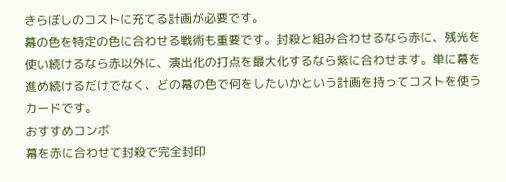きらぼしのコストに充てる計画が必要です。
幕の色を特定の色に合わせる戦術も重要です。封殺と組み合わせるなら赤に、残光を使い続けるなら赤以外に、演出化の打点を最大化するなら紫に合わせます。単に幕を進め続けるだけでなく、どの幕の色で何をしたいかという計画を持ってコストを使うカードです。
おすすめコンボ
幕を赤に合わせて封殺で完全封印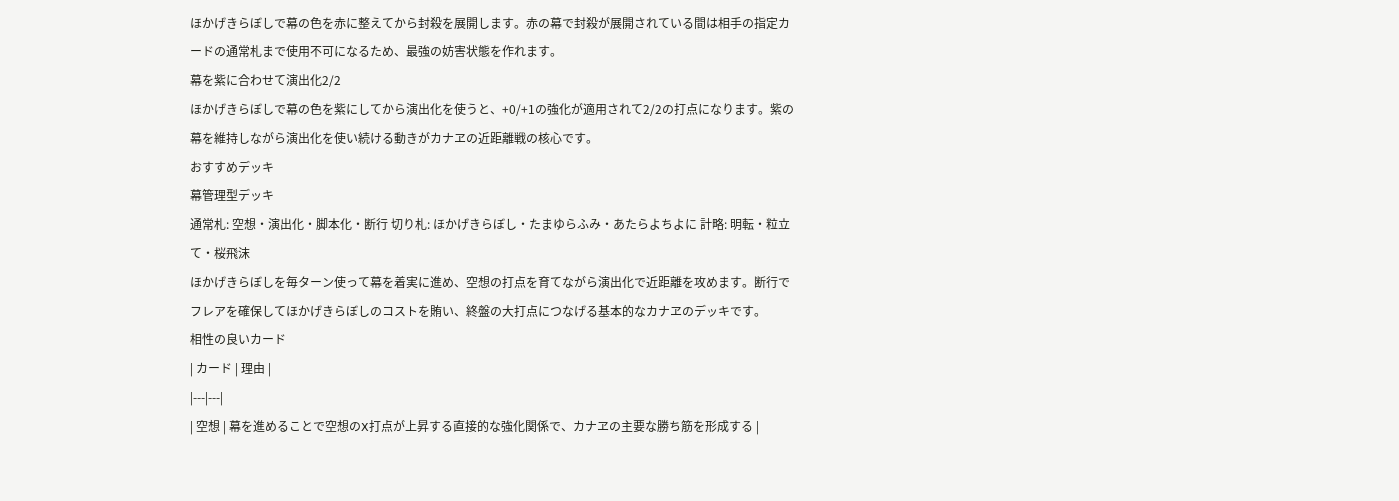ほかげきらぼしで幕の色を赤に整えてから封殺を展開します。赤の幕で封殺が展開されている間は相手の指定カードの通常札まで使用不可になるため、最強の妨害状態を作れます。
幕を紫に合わせて演出化2/2
ほかげきらぼしで幕の色を紫にしてから演出化を使うと、+0/+1の強化が適用されて2/2の打点になります。紫の幕を維持しながら演出化を使い続ける動きがカナヱの近距離戦の核心です。
おすすめデッキ
幕管理型デッキ
通常札: 空想・演出化・脚本化・断行 切り札: ほかげきらぼし・たまゆらふみ・あたらよちよに 計略: 明転・粒立て・桜飛沫
ほかげきらぼしを毎ターン使って幕を着実に進め、空想の打点を育てながら演出化で近距離を攻めます。断行でフレアを確保してほかげきらぼしのコストを賄い、終盤の大打点につなげる基本的なカナヱのデッキです。
相性の良いカード
| カード | 理由 |
|---|---|
| 空想 | 幕を進めることで空想のX打点が上昇する直接的な強化関係で、カナヱの主要な勝ち筋を形成する |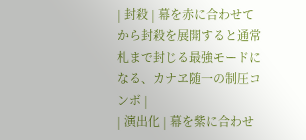| 封殺 | 幕を赤に合わせてから封殺を展開すると通常札まで封じる最強モードになる、カナヱ随一の制圧コンボ |
| 演出化 | 幕を紫に合わせ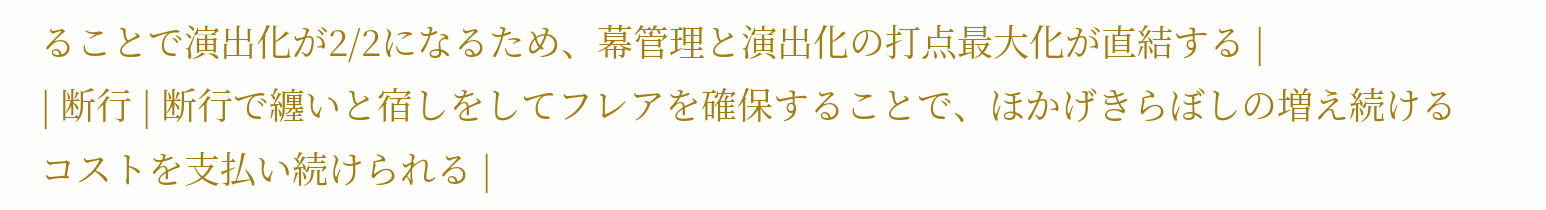ることで演出化が2/2になるため、幕管理と演出化の打点最大化が直結する |
| 断行 | 断行で纏いと宿しをしてフレアを確保することで、ほかげきらぼしの増え続けるコストを支払い続けられる |